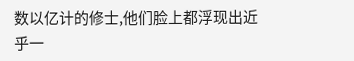数以亿计的修士,他们脸上都浮现出近乎一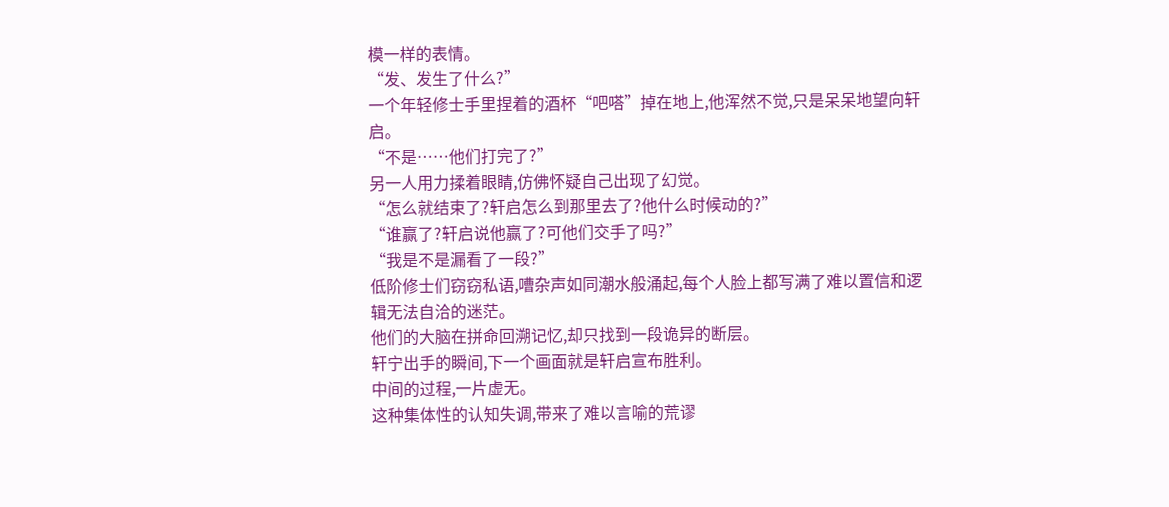模一样的表情。
“发、发生了什么?”
一个年轻修士手里捏着的酒杯“吧嗒”掉在地上,他浑然不觉,只是呆呆地望向轩启。
“不是……他们打完了?”
另一人用力揉着眼睛,仿佛怀疑自己出现了幻觉。
“怎么就结束了?轩启怎么到那里去了?他什么时候动的?”
“谁赢了?轩启说他赢了?可他们交手了吗?”
“我是不是漏看了一段?”
低阶修士们窃窃私语,嘈杂声如同潮水般涌起,每个人脸上都写满了难以置信和逻辑无法自洽的迷茫。
他们的大脑在拼命回溯记忆,却只找到一段诡异的断层。
轩宁出手的瞬间,下一个画面就是轩启宣布胜利。
中间的过程,一片虚无。
这种集体性的认知失调,带来了难以言喻的荒谬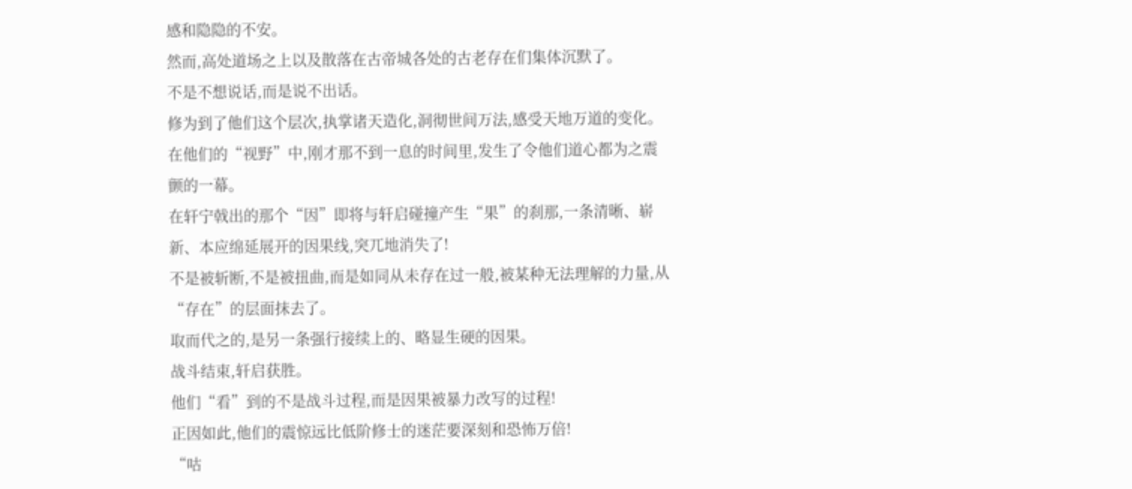感和隐隐的不安。
然而,高处道场之上以及散落在古帝城各处的古老存在们集体沉默了。
不是不想说话,而是说不出话。
修为到了他们这个层次,执掌诸天造化,洞彻世间万法,感受天地万道的变化。
在他们的“视野”中,刚才那不到一息的时间里,发生了令他们道心都为之震颤的一幕。
在轩宁戟出的那个“因”即将与轩启碰撞产生“果”的刹那,一条清晰、崭新、本应绵延展开的因果线,突兀地消失了!
不是被斩断,不是被扭曲,而是如同从未存在过一般,被某种无法理解的力量,从“存在”的层面抹去了。
取而代之的,是另一条强行接续上的、略显生硬的因果。
战斗结束,轩启获胜。
他们“看”到的不是战斗过程,而是因果被暴力改写的过程!
正因如此,他们的震惊远比低阶修士的迷茫要深刻和恐怖万倍!
“咕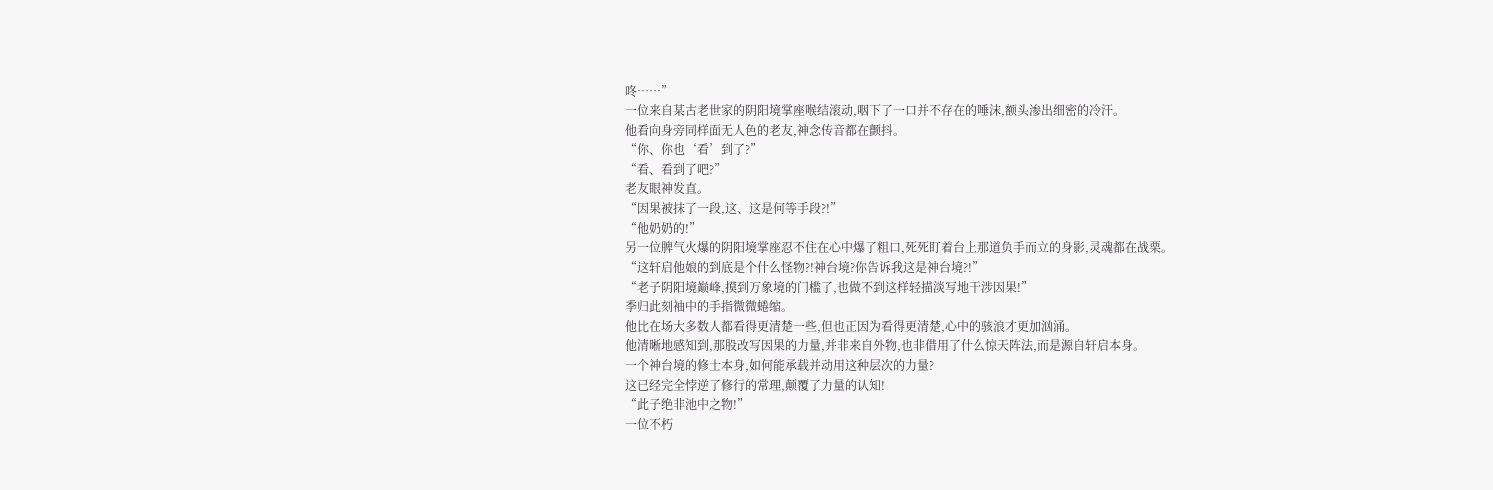咚……”
一位来自某古老世家的阴阳境掌座喉结滚动,咽下了一口并不存在的唾沫,额头渗出细密的冷汗。
他看向身旁同样面无人色的老友,神念传音都在颤抖。
“你、你也‘看’到了?”
“看、看到了吧?”
老友眼神发直。
“因果被抹了一段,这、这是何等手段?!”
“他奶奶的!”
另一位脾气火爆的阴阳境掌座忍不住在心中爆了粗口,死死盯着台上那道负手而立的身影,灵魂都在战栗。
“这轩启他娘的到底是个什么怪物?!神台境?你告诉我这是神台境?!”
“老子阴阳境巅峰,摸到万象境的门槛了,也做不到这样轻描淡写地干涉因果!”
季归此刻袖中的手指微微蜷缩。
他比在场大多数人都看得更清楚一些,但也正因为看得更清楚,心中的骇浪才更加汹涌。
他清晰地感知到,那股改写因果的力量,并非来自外物,也非借用了什么惊天阵法,而是源自轩启本身。
一个神台境的修士本身,如何能承载并动用这种层次的力量?
这已经完全悖逆了修行的常理,颠覆了力量的认知!
“此子绝非池中之物!”
一位不朽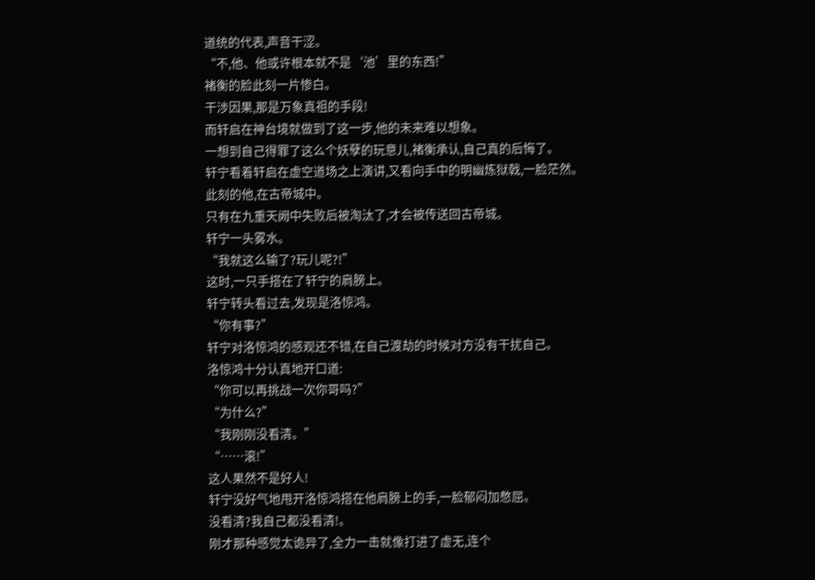道统的代表,声音干涩。
“不,他、他或许根本就不是‘池’里的东西!”
褚衡的脸此刻一片惨白。
干涉因果,那是万象真祖的手段!
而轩启在神台境就做到了这一步,他的未来难以想象。
一想到自己得罪了这么个妖孽的玩意儿,褚衡承认,自己真的后悔了。
轩宁看着轩启在虚空道场之上演讲,又看向手中的明幽炼狱戟,一脸茫然。
此刻的他,在古帝城中。
只有在九重天阙中失败后被淘汰了,才会被传送回古帝城。
轩宁一头雾水。
“我就这么输了?玩儿呢?!”
这时,一只手搭在了轩宁的肩膀上。
轩宁转头看过去,发现是洛惊鸿。
“你有事?”
轩宁对洛惊鸿的感观还不错,在自己渡劫的时候对方没有干扰自己。
洛惊鸿十分认真地开口道:
“你可以再挑战一次你哥吗?”
“为什么?”
“我刚刚没看清。”
“……滚!”
这人果然不是好人!
轩宁没好气地甩开洛惊鸿搭在他肩膀上的手,一脸郁闷加憋屈。
没看清?我自己都没看清!。
刚才那种感觉太诡异了,全力一击就像打进了虚无,连个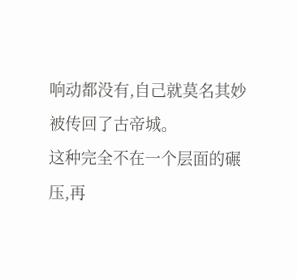响动都没有,自己就莫名其妙被传回了古帝城。
这种完全不在一个层面的碾压,再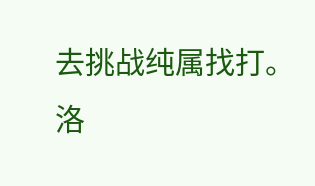去挑战纯属找打。
洛